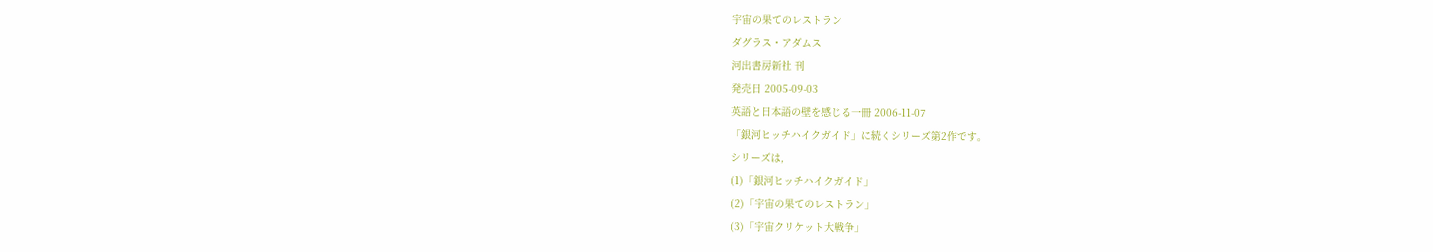宇宙の果てのレストラン
ダグラス・アダムス
河出書房新社 刊
発売日 2005-09-03
英語と日本語の壁を感じる一冊 2006-11-07
「銀河ヒッチハイクガイド」に続くシリーズ第2作です。
シリーズは,
(1)「銀河ヒッチハイクガイド」
(2)「宇宙の果てのレストラン」
(3)「宇宙クリケット大戦争」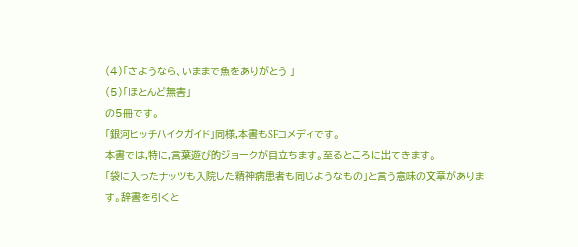(4)「さようなら、いままで魚をありがとう 」
(5)「ほとんど無害」
の5冊です。
「銀河ヒッチハイクガイド」同様,本書もSFコメディです。
本書では,特に,言葉遊び的ジョークが目立ちます。至るところに出てきます。
「袋に入ったナッツも入院した精神病患者も同じようなもの」と言う意味の文章がありま
す。辞書を引くと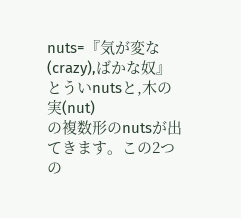nuts=『気が変な(crazy),ばかな奴』 とういnutsと,木の実(nut)
の複数形のnutsが出てきます。この2つの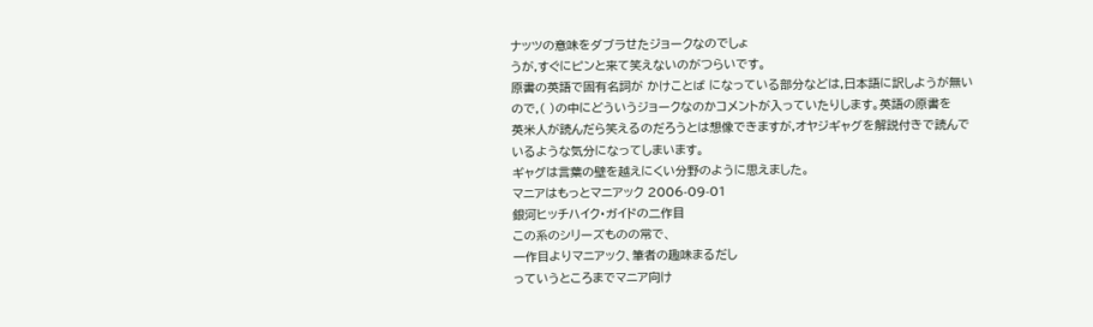ナッツの意味をダブラせたジョークなのでしょ
うが,すぐにピンと来て笑えないのがつらいです。
原書の英語で固有名詞が かけことば になっている部分などは,日本語に訳しようが無い
ので,( )の中にどういうジョークなのかコメントが入っていたりします。英語の原書を
英米人が読んだら笑えるのだろうとは想像できますが,オヤジギャグを解説付きで読んで
いるような気分になってしまいます。
ギャグは言葉の壁を越えにくい分野のように思えました。
マニアはもっとマニアック 2006-09-01
銀河ヒッチハイク・ガイドの二作目
この系のシリーズものの常で、
一作目よりマニアック、筆者の趣味まるだし
っていうところまでマニア向け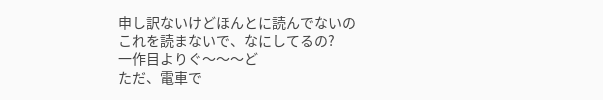申し訳ないけどほんとに読んでないの
これを読まないで、なにしてるの?
一作目よりぐ〜〜〜ど
ただ、電車で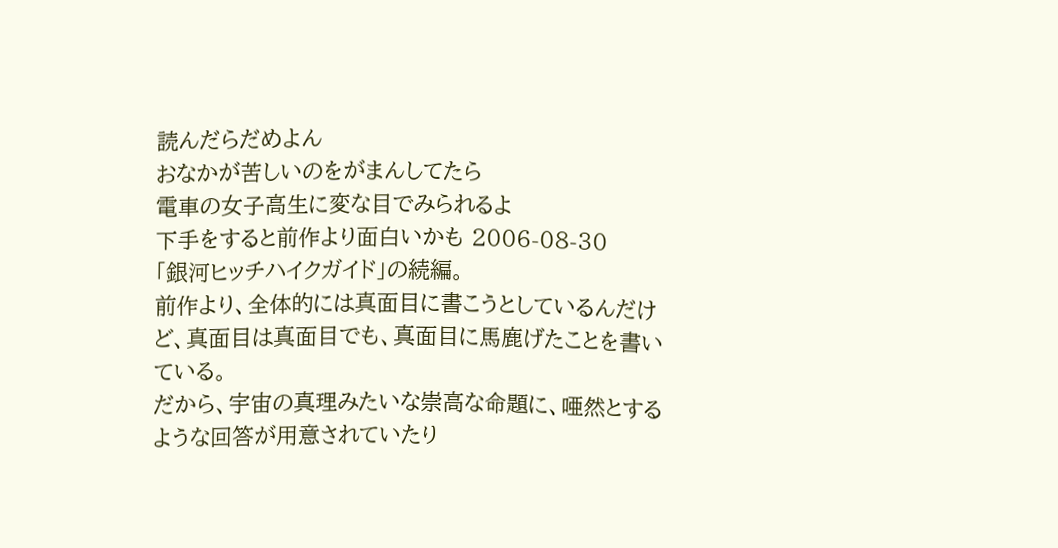読んだらだめよん
おなかが苦しいのをがまんしてたら
電車の女子高生に変な目でみられるよ
下手をすると前作より面白いかも 2006-08-30
「銀河ヒッチハイクガイド」の続編。
前作より、全体的には真面目に書こうとしているんだけど、真面目は真面目でも、真面目に馬鹿げたことを書いている。
だから、宇宙の真理みたいな崇高な命題に、唖然とするような回答が用意されていたり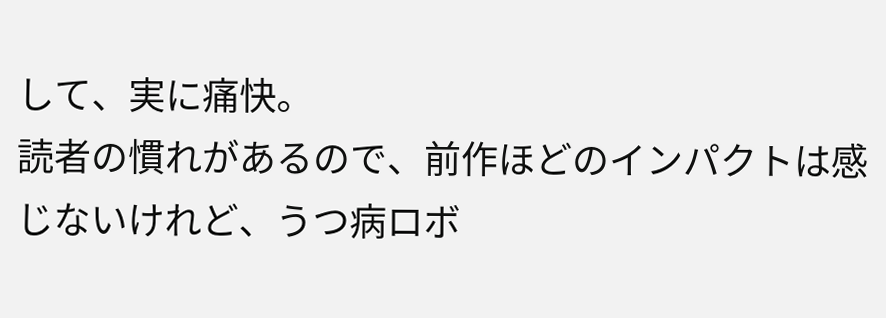して、実に痛快。
読者の慣れがあるので、前作ほどのインパクトは感じないけれど、うつ病ロボ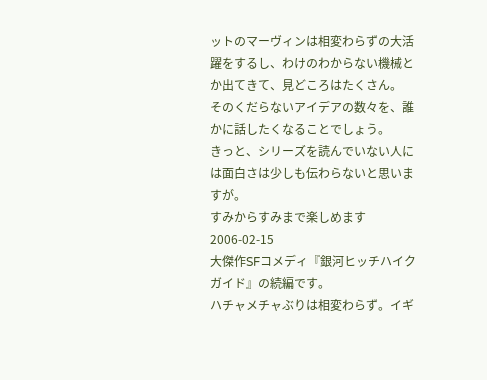ットのマーヴィンは相変わらずの大活躍をするし、わけのわからない機械とか出てきて、見どころはたくさん。
そのくだらないアイデアの数々を、誰かに話したくなることでしょう。
きっと、シリーズを読んでいない人には面白さは少しも伝わらないと思いますが。
すみからすみまで楽しめます 2006-02-15
大傑作SFコメディ『銀河ヒッチハイクガイド』の続編です。
ハチャメチャぶりは相変わらず。イギ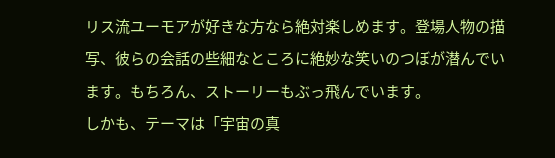リス流ユーモアが好きな方なら絶対楽しめます。登場人物の描写、彼らの会話の些細なところに絶妙な笑いのつぼが潜んでいます。もちろん、ストーリーもぶっ飛んでいます。
しかも、テーマは「宇宙の真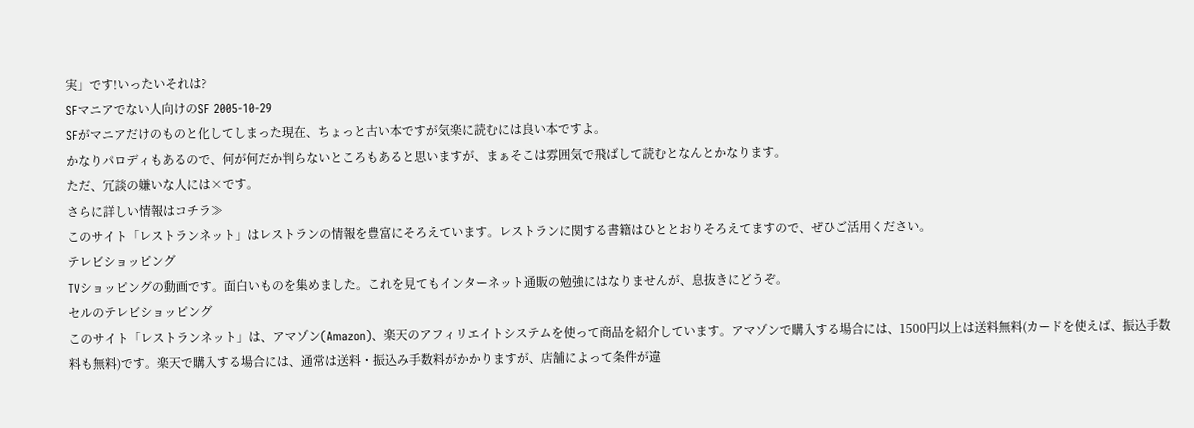実」です!いったいそれは?
SFマニアでない人向けのSF 2005-10-29
SFがマニアだけのものと化してしまった現在、ちょっと古い本ですが気楽に読むには良い本ですよ。
かなりパロディもあるので、何が何だか判らないところもあると思いますが、まぁそこは雰囲気で飛ばして読むとなんとかなります。
ただ、冗談の嫌いな人には×です。
さらに詳しい情報はコチラ≫
このサイト「レストランネット」はレストランの情報を豊富にそろえています。レストランに関する書籍はひととおりそろえてますので、ぜひご活用ください。
テレビショッピング
TVショッピングの動画です。面白いものを集めました。これを見てもインターネット通販の勉強にはなりませんが、息抜きにどうぞ。
セルのテレビショッピング
このサイト「レストランネット」は、アマゾン(Amazon)、楽天のアフィリエイトシステムを使って商品を紹介しています。アマゾンで購入する場合には、1500円以上は送料無料(カードを使えば、振込手数料も無料)です。楽天で購入する場合には、通常は送料・振込み手数料がかかりますが、店舗によって条件が違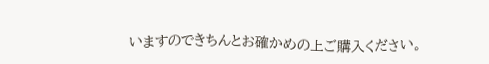いますのできちんとお確かめの上ご購入ください。